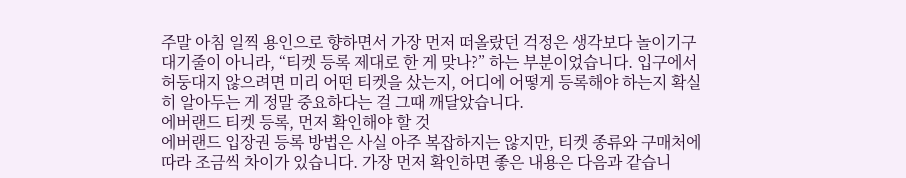주말 아침 일찍 용인으로 향하면서 가장 먼저 떠올랐던 걱정은 생각보다 놀이기구 대기줄이 아니라, “티켓 등록 제대로 한 게 맞나?” 하는 부분이었습니다. 입구에서 허둥대지 않으려면 미리 어떤 티켓을 샀는지, 어디에 어떻게 등록해야 하는지 확실히 알아두는 게 정말 중요하다는 걸 그때 깨달았습니다.
에버랜드 티켓 등록, 먼저 확인해야 할 것
에버랜드 입장권 등록 방법은 사실 아주 복잡하지는 않지만, 티켓 종류와 구매처에 따라 조금씩 차이가 있습니다. 가장 먼저 확인하면 좋은 내용은 다음과 같습니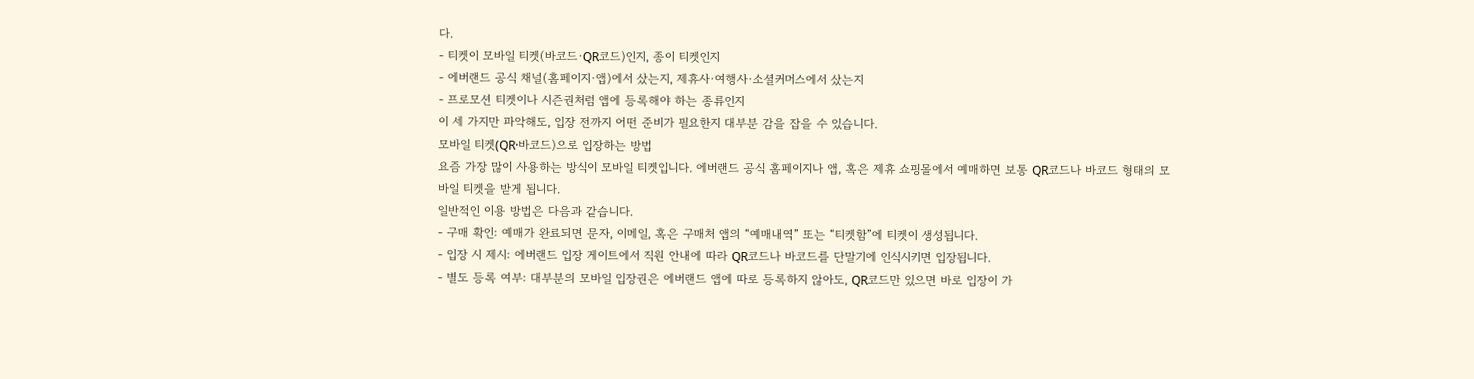다.
- 티켓이 모바일 티켓(바코드·QR코드)인지, 종이 티켓인지
- 에버랜드 공식 채널(홈페이지·앱)에서 샀는지, 제휴사·여행사·소셜커머스에서 샀는지
- 프로모션 티켓이나 시즌권처럼 앱에 등록해야 하는 종류인지
이 세 가지만 파악해도, 입장 전까지 어떤 준비가 필요한지 대부분 감을 잡을 수 있습니다.
모바일 티켓(QR·바코드)으로 입장하는 방법
요즘 가장 많이 사용하는 방식이 모바일 티켓입니다. 에버랜드 공식 홈페이지나 앱, 혹은 제휴 쇼핑몰에서 예매하면 보통 QR코드나 바코드 형태의 모바일 티켓을 받게 됩니다.
일반적인 이용 방법은 다음과 같습니다.
- 구매 확인: 예매가 완료되면 문자, 이메일, 혹은 구매처 앱의 “예매내역” 또는 “티켓함”에 티켓이 생성됩니다.
- 입장 시 제시: 에버랜드 입장 게이트에서 직원 안내에 따라 QR코드나 바코드를 단말기에 인식시키면 입장됩니다.
- 별도 등록 여부: 대부분의 모바일 입장권은 에버랜드 앱에 따로 등록하지 않아도, QR코드만 있으면 바로 입장이 가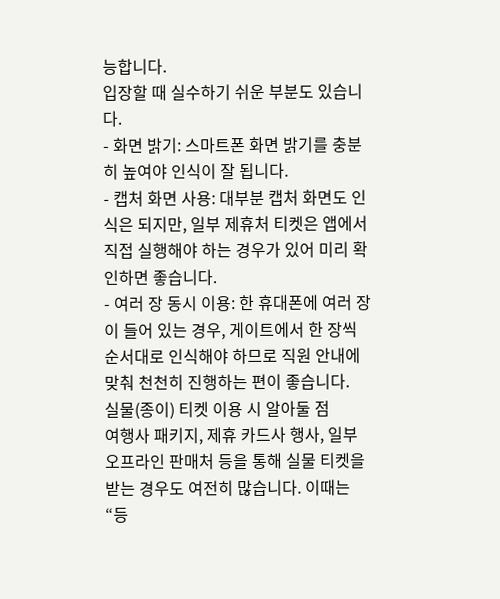능합니다.
입장할 때 실수하기 쉬운 부분도 있습니다.
- 화면 밝기: 스마트폰 화면 밝기를 충분히 높여야 인식이 잘 됩니다.
- 캡처 화면 사용: 대부분 캡처 화면도 인식은 되지만, 일부 제휴처 티켓은 앱에서 직접 실행해야 하는 경우가 있어 미리 확인하면 좋습니다.
- 여러 장 동시 이용: 한 휴대폰에 여러 장이 들어 있는 경우, 게이트에서 한 장씩 순서대로 인식해야 하므로 직원 안내에 맞춰 천천히 진행하는 편이 좋습니다.
실물(종이) 티켓 이용 시 알아둘 점
여행사 패키지, 제휴 카드사 행사, 일부 오프라인 판매처 등을 통해 실물 티켓을 받는 경우도 여전히 많습니다. 이때는 “등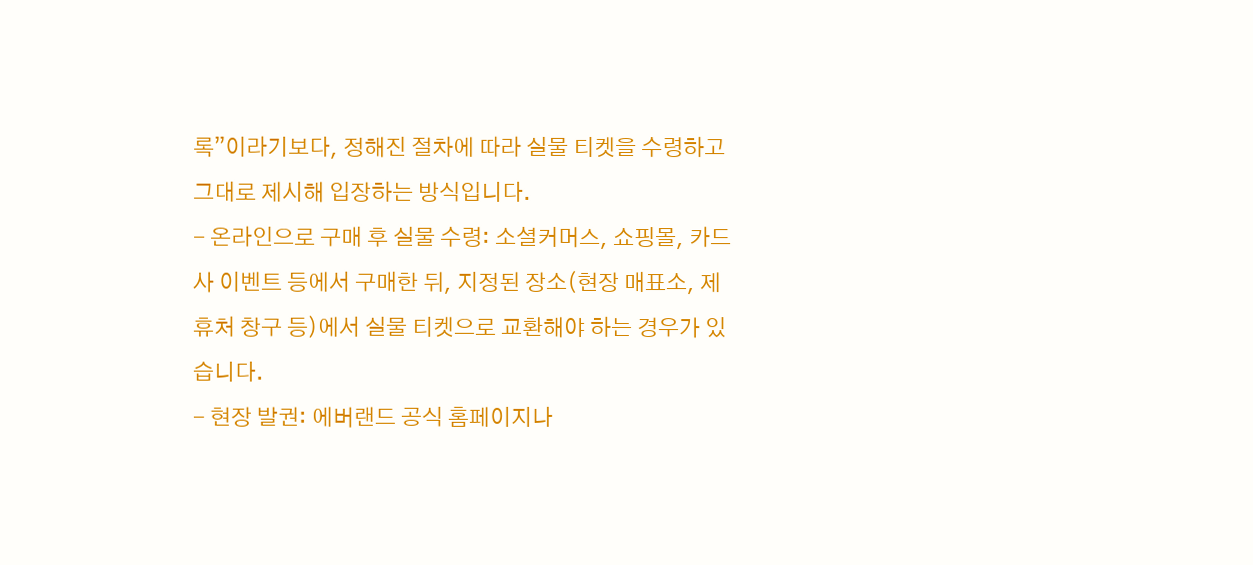록”이라기보다, 정해진 절차에 따라 실물 티켓을 수령하고 그대로 제시해 입장하는 방식입니다.
- 온라인으로 구매 후 실물 수령: 소셜커머스, 쇼핑몰, 카드사 이벤트 등에서 구매한 뒤, 지정된 장소(현장 매표소, 제휴처 창구 등)에서 실물 티켓으로 교환해야 하는 경우가 있습니다.
- 현장 발권: 에버랜드 공식 홈페이지나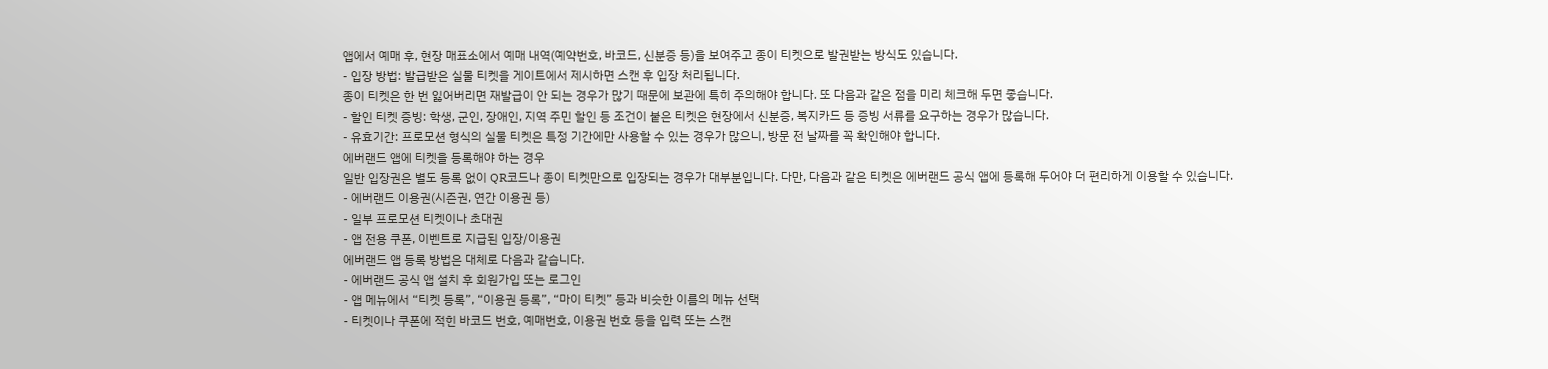앱에서 예매 후, 현장 매표소에서 예매 내역(예약번호, 바코드, 신분증 등)을 보여주고 종이 티켓으로 발권받는 방식도 있습니다.
- 입장 방법: 발급받은 실물 티켓을 게이트에서 제시하면 스캔 후 입장 처리됩니다.
종이 티켓은 한 번 잃어버리면 재발급이 안 되는 경우가 많기 때문에 보관에 특히 주의해야 합니다. 또 다음과 같은 점을 미리 체크해 두면 좋습니다.
- 할인 티켓 증빙: 학생, 군인, 장애인, 지역 주민 할인 등 조건이 붙은 티켓은 현장에서 신분증, 복지카드 등 증빙 서류를 요구하는 경우가 많습니다.
- 유효기간: 프로모션 형식의 실물 티켓은 특정 기간에만 사용할 수 있는 경우가 많으니, 방문 전 날짜를 꼭 확인해야 합니다.
에버랜드 앱에 티켓을 등록해야 하는 경우
일반 입장권은 별도 등록 없이 QR코드나 종이 티켓만으로 입장되는 경우가 대부분입니다. 다만, 다음과 같은 티켓은 에버랜드 공식 앱에 등록해 두어야 더 편리하게 이용할 수 있습니다.
- 에버랜드 이용권(시즌권, 연간 이용권 등)
- 일부 프로모션 티켓이나 초대권
- 앱 전용 쿠폰, 이벤트로 지급된 입장/이용권
에버랜드 앱 등록 방법은 대체로 다음과 같습니다.
- 에버랜드 공식 앱 설치 후 회원가입 또는 로그인
- 앱 메뉴에서 “티켓 등록”, “이용권 등록”, “마이 티켓” 등과 비슷한 이름의 메뉴 선택
- 티켓이나 쿠폰에 적힌 바코드 번호, 예매번호, 이용권 번호 등을 입력 또는 스캔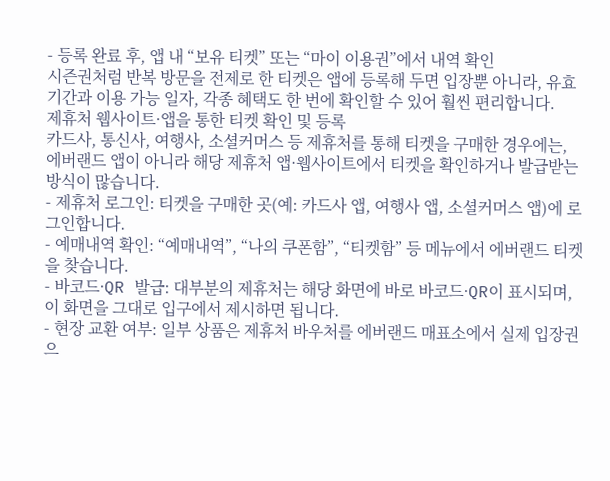- 등록 완료 후, 앱 내 “보유 티켓” 또는 “마이 이용권”에서 내역 확인
시즌권처럼 반복 방문을 전제로 한 티켓은 앱에 등록해 두면 입장뿐 아니라, 유효기간과 이용 가능 일자, 각종 혜택도 한 번에 확인할 수 있어 훨씬 편리합니다.
제휴처 웹사이트·앱을 통한 티켓 확인 및 등록
카드사, 통신사, 여행사, 소셜커머스 등 제휴처를 통해 티켓을 구매한 경우에는, 에버랜드 앱이 아니라 해당 제휴처 앱·웹사이트에서 티켓을 확인하거나 발급받는 방식이 많습니다.
- 제휴처 로그인: 티켓을 구매한 곳(예: 카드사 앱, 여행사 앱, 소셜커머스 앱)에 로그인합니다.
- 예매내역 확인: “예매내역”, “나의 쿠폰함”, “티켓함” 등 메뉴에서 에버랜드 티켓을 찾습니다.
- 바코드·QR 발급: 대부분의 제휴처는 해당 화면에 바로 바코드·QR이 표시되며, 이 화면을 그대로 입구에서 제시하면 됩니다.
- 현장 교환 여부: 일부 상품은 제휴처 바우처를 에버랜드 매표소에서 실제 입장권으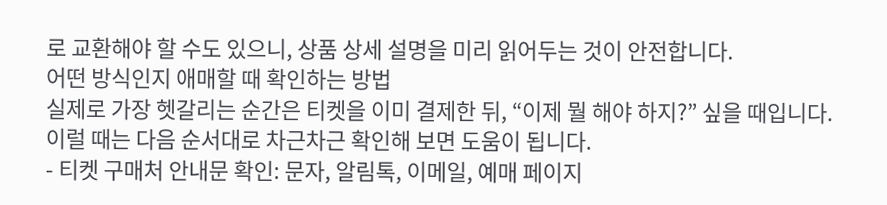로 교환해야 할 수도 있으니, 상품 상세 설명을 미리 읽어두는 것이 안전합니다.
어떤 방식인지 애매할 때 확인하는 방법
실제로 가장 헷갈리는 순간은 티켓을 이미 결제한 뒤, “이제 뭘 해야 하지?” 싶을 때입니다. 이럴 때는 다음 순서대로 차근차근 확인해 보면 도움이 됩니다.
- 티켓 구매처 안내문 확인: 문자, 알림톡, 이메일, 예매 페이지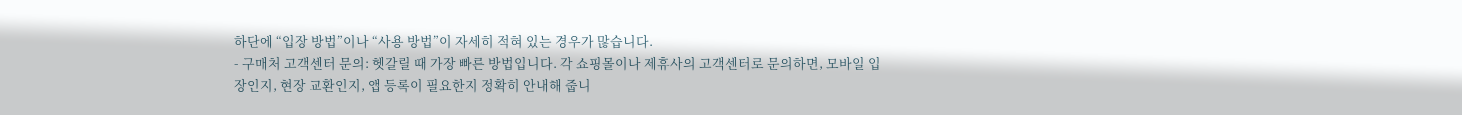하단에 “입장 방법”이나 “사용 방법”이 자세히 적혀 있는 경우가 많습니다.
- 구매처 고객센터 문의: 헷갈릴 때 가장 빠른 방법입니다. 각 쇼핑몰이나 제휴사의 고객센터로 문의하면, 모바일 입장인지, 현장 교환인지, 앱 등록이 필요한지 정확히 안내해 줍니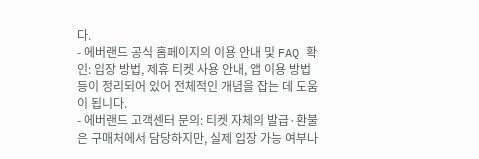다.
- 에버랜드 공식 홈페이지의 이용 안내 및 FAQ 확인: 입장 방법, 제휴 티켓 사용 안내, 앱 이용 방법 등이 정리되어 있어 전체적인 개념을 잡는 데 도움이 됩니다.
- 에버랜드 고객센터 문의: 티켓 자체의 발급·환불은 구매처에서 담당하지만, 실제 입장 가능 여부나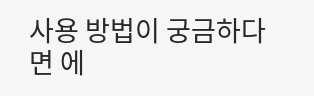사용 방법이 궁금하다면 에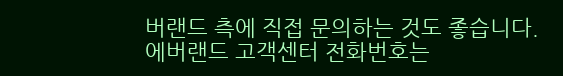버랜드 측에 직접 문의하는 것도 좋습니다.
에버랜드 고객센터 전화번호는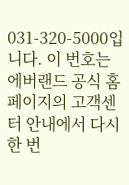031-320-5000입니다. 이 번호는 에버랜드 공식 홈페이지의 고객센터 안내에서 다시 한 번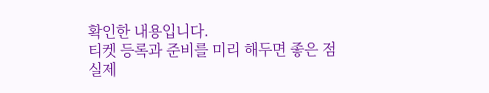확인한 내용입니다.
티켓 등록과 준비를 미리 해두면 좋은 점
실제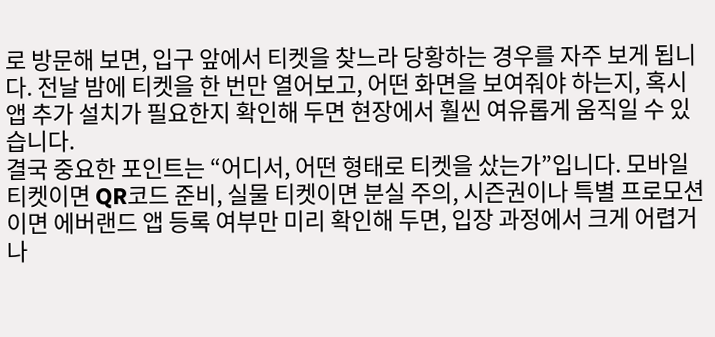로 방문해 보면, 입구 앞에서 티켓을 찾느라 당황하는 경우를 자주 보게 됩니다. 전날 밤에 티켓을 한 번만 열어보고, 어떤 화면을 보여줘야 하는지, 혹시 앱 추가 설치가 필요한지 확인해 두면 현장에서 훨씬 여유롭게 움직일 수 있습니다.
결국 중요한 포인트는 “어디서, 어떤 형태로 티켓을 샀는가”입니다. 모바일 티켓이면 QR코드 준비, 실물 티켓이면 분실 주의, 시즌권이나 특별 프로모션이면 에버랜드 앱 등록 여부만 미리 확인해 두면, 입장 과정에서 크게 어렵거나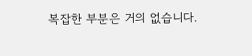복잡한 부분은 거의 없습니다.